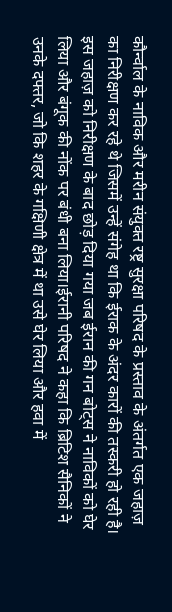कौर्न्वाल के नाविक और मरीन संयुक्त रष्ट्र सुरक्षा परिषद के प्रस्ताव के अंतर्गत एक जहाज़ का निरीक्षण कर रहे थे जिसमें उन्हें संगेह था कि ईराक के अंदर कारों की तस्करी हो रही है। इस जहाज़ को निरीक्षण के बाद छोड़ दिया गया जब ईरान की गन बोट्स ने नाविकों को घेर लिया और बंगूक की नोंक पर बंधी बना लिया।ईरानी परिषद ने कहा कि ब्रिटिश सैनिकों ने उनके दफ्तर, जो कि शहर के गक्षिणी क्षेत्र में था उसे घेर लिया और हवा में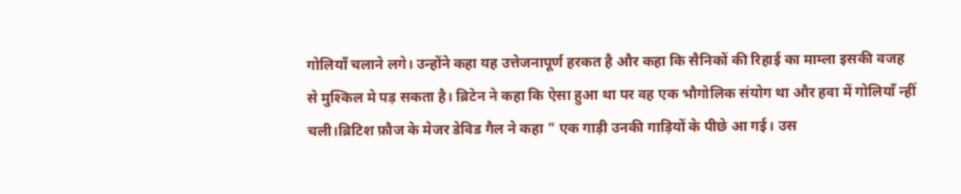गोलियाँ चलाने लगे। उन्होंने कहा यह उत्तेजनापूर्ण हरकत है और कहा कि सैनिकों की रिहाई का माम्ला इसकी वजह से मुश्किल मे पड़ सकता है। ब्रिटेन ने कहा कि ऐसा हुआ था पर वह एक भौगोलिक संयोग था और हवा में गोलियाँ न्हीं चली।ब्रिटिश फ़ौज के मेजर डेविड गैल ने कहा " एक गाड़ी उनकी गाड़ियों के पीछे आ गई। उस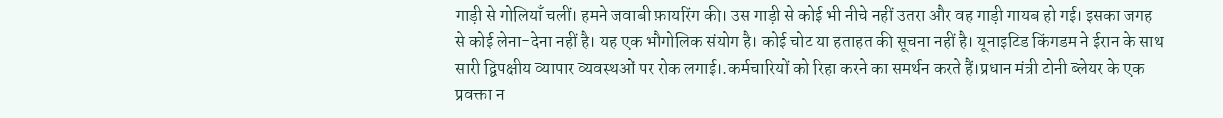गाड़ी से गोलियाँ चलीं। हमने जवाबी फ़ायरिंग की। उस गाड़ी से कोई भी नीचे नहीं उतरा और वह गाड़ी गायब हो गई। इसका जगह से कोई लेना-देना नहीं है। यह एक भौगोलिक संयोग है। कोई चोट या हताहत की सूचना नहीं है। यूनाइटिड किंगडम ने ईरान के साथ सारी द्विपक्षीय व्यापार व्यवस्थओं पर रोक लगाई।.कर्मचारियों को रिहा करने का समर्थन करते हैं।प्रधान मंत्री टोनी ब्लेयर के एक प्रवक्ता न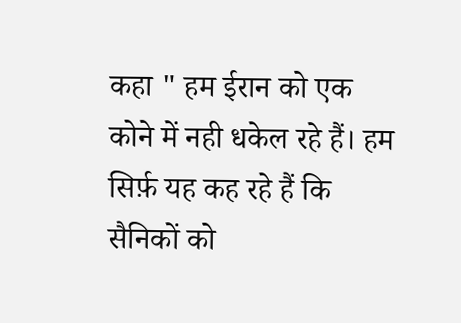कहा " हम ईरान को एक कोने में नही धकेल रहे हैं। हम सिर्फ़ यह कह रहे हैं कि सैनिकों को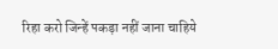रिहा करो जिन्हें पकड़ा नहीं जाना चाहिये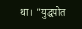था। "युद्धपोत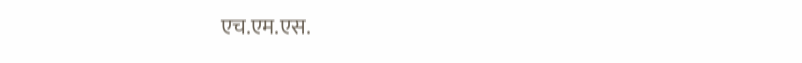एच.एम.एस.